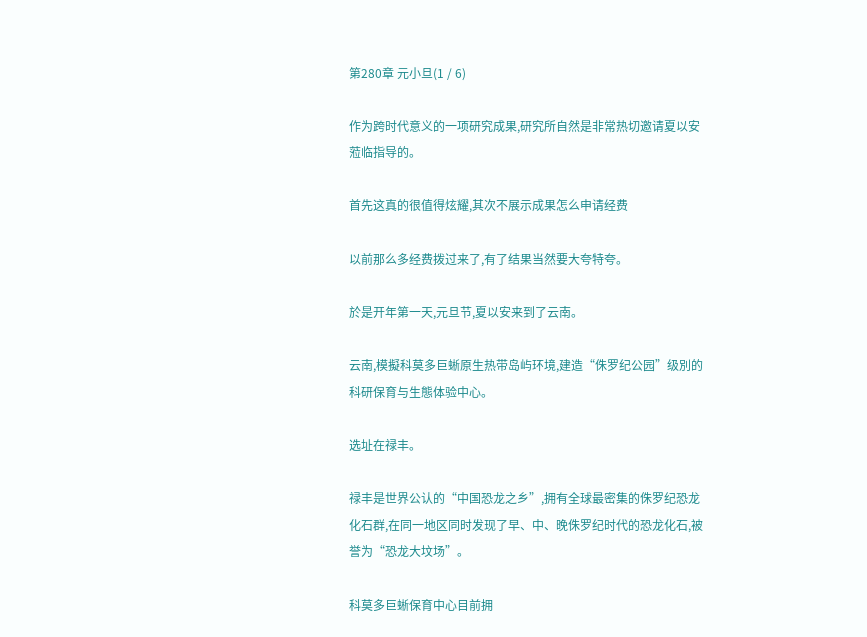第280章 元小旦(1 / 6)

作为跨时代意义的一项研究成果,研究所自然是非常热切邀请夏以安蒞临指导的。

首先这真的很值得炫耀,其次不展示成果怎么申请经费

以前那么多经费拨过来了,有了结果当然要大夸特夸。

於是开年第一天,元旦节,夏以安来到了云南。

云南,模擬科莫多巨蜥原生热带岛屿环境,建造“侏罗纪公园”级別的科研保育与生態体验中心。

选址在禄丰。

禄丰是世界公认的“中国恐龙之乡”,拥有全球最密集的侏罗纪恐龙化石群,在同一地区同时发现了早、中、晚侏罗纪时代的恐龙化石,被誉为“恐龙大坟场”。

科莫多巨蜥保育中心目前拥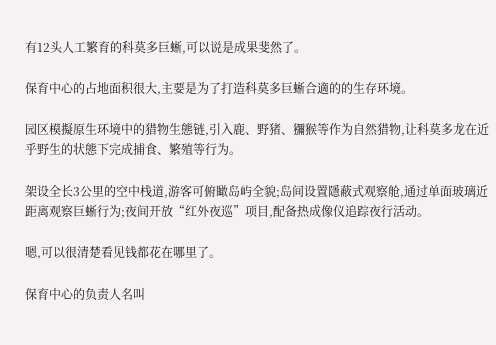有12头人工繁育的科莫多巨蜥,可以说是成果斐然了。

保育中心的占地面积很大,主要是为了打造科莫多巨蜥合適的的生存环境。

园区模擬原生环境中的猎物生態链,引入鹿、野猪、獼猴等作为自然猎物,让科莫多龙在近乎野生的状態下完成捕食、繁殖等行为。

架设全长3公里的空中栈道,游客可俯瞰岛屿全貌;岛间设置隱蔽式观察舱,通过单面玻璃近距离观察巨蜥行为;夜间开放“红外夜巡”项目,配备热成像仪追踪夜行活动。

嗯,可以很清楚看见钱都花在哪里了。

保育中心的负责人名叫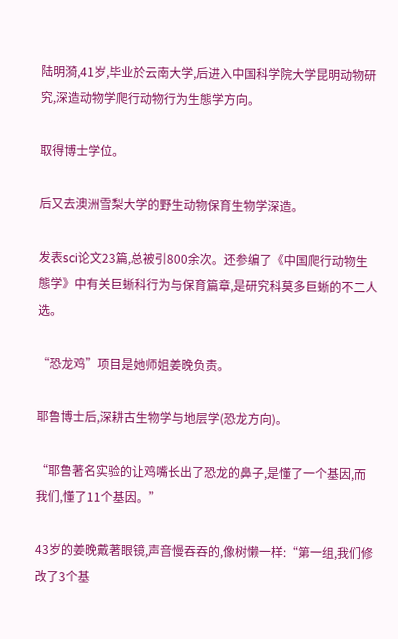陆明漪,41岁,毕业於云南大学,后进入中国科学院大学昆明动物研究,深造动物学爬行动物行为生態学方向。

取得博士学位。

后又去澳洲雪梨大学的野生动物保育生物学深造。

发表sci论文23篇,总被引800余次。还参编了《中国爬行动物生態学》中有关巨蜥科行为与保育篇章,是研究科莫多巨蜥的不二人选。

“恐龙鸡”项目是她师姐姜晚负责。

耶鲁博士后,深耕古生物学与地层学(恐龙方向)。

“耶鲁著名实验的让鸡嘴长出了恐龙的鼻子,是懂了一个基因,而我们,懂了11个基因。”

43岁的姜晚戴著眼镜,声音慢吞吞的,像树懒一样:“第一组,我们修改了3个基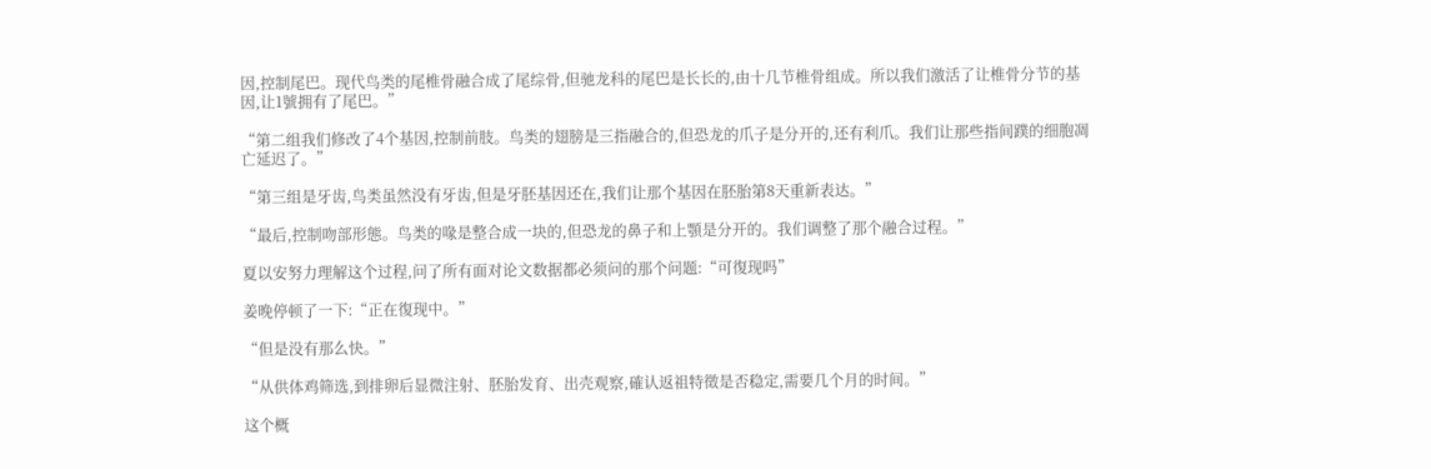因,控制尾巴。现代鸟类的尾椎骨融合成了尾综骨,但驰龙科的尾巴是长长的,由十几节椎骨组成。所以我们激活了让椎骨分节的基因,让1號拥有了尾巴。”

“第二组我们修改了4个基因,控制前肢。鸟类的翅膀是三指融合的,但恐龙的爪子是分开的,还有利爪。我们让那些指间蹼的细胞凋亡延迟了。”

“第三组是牙齿,鸟类虽然没有牙齿,但是牙胚基因还在,我们让那个基因在胚胎第8天重新表达。”

“最后,控制吻部形態。鸟类的喙是整合成一块的,但恐龙的鼻子和上顎是分开的。我们调整了那个融合过程。”

夏以安努力理解这个过程,问了所有面对论文数据都必须问的那个问题:“可復现吗”

姜晚停顿了一下:“正在復现中。”

“但是没有那么快。”

“从供体鸡筛选,到排卵后显微注射、胚胎发育、出壳观察,確认返祖特徵是否稳定,需要几个月的时间。”

这个概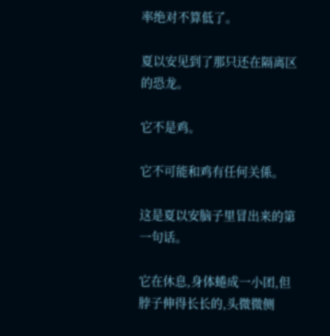率绝对不算低了。

夏以安见到了那只还在隔离区的恐龙。

它不是鸡。

它不可能和鸡有任何关係。

这是夏以安脑子里冒出来的第一句话。

它在休息,身体蜷成一小团,但脖子伸得长长的,头微微侧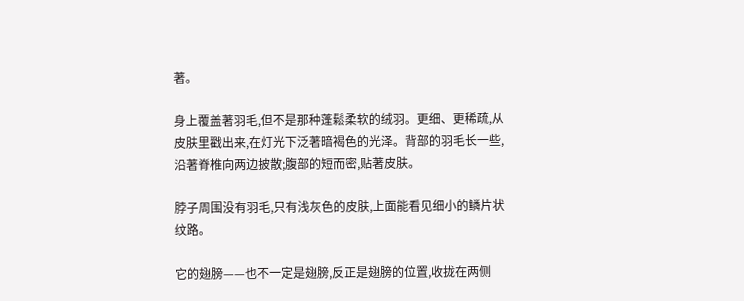著。

身上覆盖著羽毛,但不是那种蓬鬆柔软的绒羽。更细、更稀疏,从皮肤里戳出来,在灯光下泛著暗褐色的光泽。背部的羽毛长一些,沿著脊椎向两边披散;腹部的短而密,贴著皮肤。

脖子周围没有羽毛,只有浅灰色的皮肤,上面能看见细小的鳞片状纹路。

它的翅膀——也不一定是翅膀,反正是翅膀的位置,收拢在两侧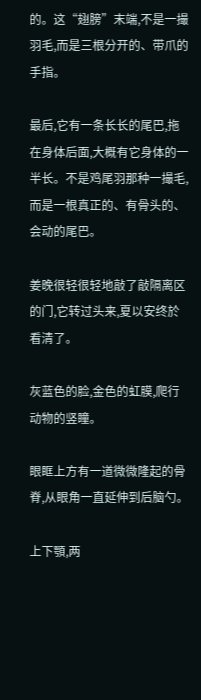的。这“翅膀”末端,不是一撮羽毛,而是三根分开的、带爪的手指。

最后,它有一条长长的尾巴,拖在身体后面,大概有它身体的一半长。不是鸡尾羽那种一撮毛,而是一根真正的、有骨头的、会动的尾巴。

姜晚很轻很轻地敲了敲隔离区的门,它转过头来,夏以安终於看清了。

灰蓝色的脸,金色的虹膜,爬行动物的竖瞳。

眼眶上方有一道微微隆起的骨脊,从眼角一直延伸到后脑勺。

上下顎,两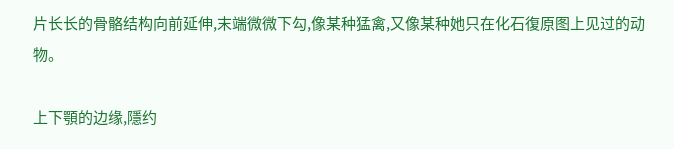片长长的骨骼结构向前延伸,末端微微下勾,像某种猛禽,又像某种她只在化石復原图上见过的动物。

上下顎的边缘,隱约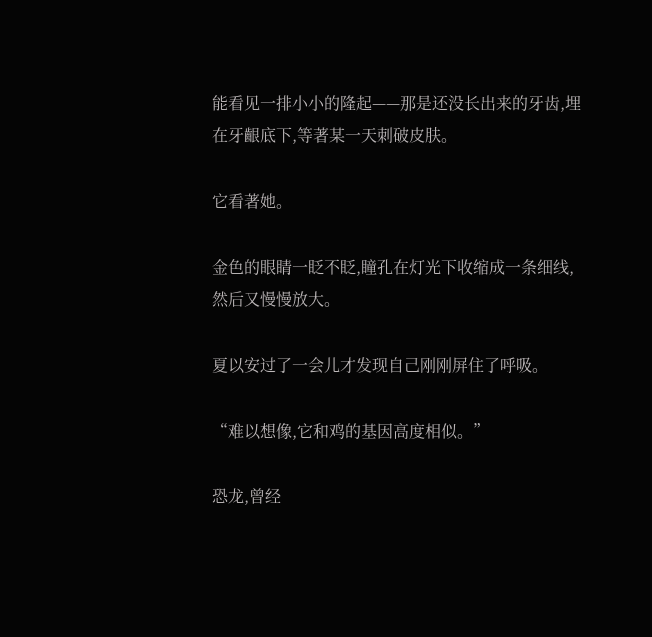能看见一排小小的隆起——那是还没长出来的牙齿,埋在牙齦底下,等著某一天刺破皮肤。

它看著她。

金色的眼睛一眨不眨,瞳孔在灯光下收缩成一条细线,然后又慢慢放大。

夏以安过了一会儿才发现自己刚刚屏住了呼吸。

“难以想像,它和鸡的基因高度相似。”

恐龙,曾经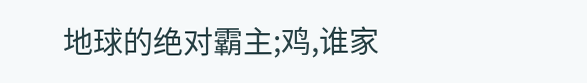地球的绝对霸主;鸡,谁家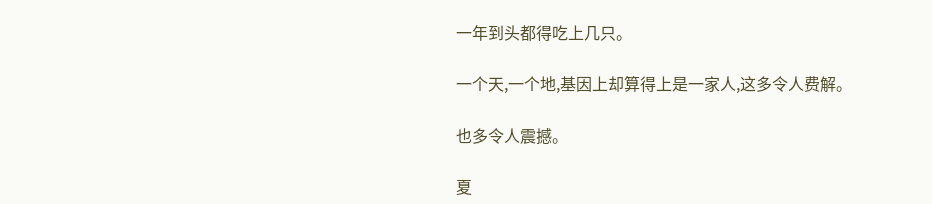一年到头都得吃上几只。

一个天,一个地,基因上却算得上是一家人,这多令人费解。

也多令人震撼。

夏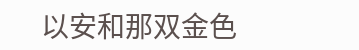以安和那双金色